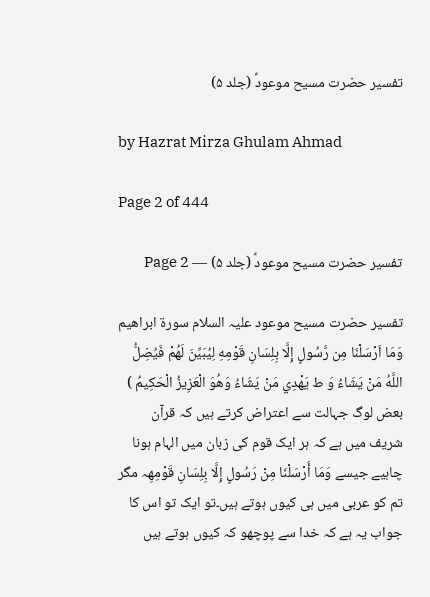تفسیر حضرت مسیح موعودؑ (جلد ۵)

by Hazrat Mirza Ghulam Ahmad

Page 2 of 444

تفسیر حضرت مسیح موعودؑ (جلد ۵) — Page 2

تفسیر حضرت مسیح موعود علیہ السلام سورة ابراهيم وَمَا اَرْسَلْنَا مِن رَّسُولٍ إِلَّا بِلِسَانِ قَوْمِهِ لِيُبَيِّنَ لَهُمْ فَيُضِلُّ اللَّهُ مَنْ يَشَاءُ وَ ط يَهْدِي مَنْ يَشَاءُ وَهُوَ الْعَزِيزُ الْحَكِيمُ ) بعض لوگ جہالت سے اعتراض کرتے ہیں کہ قرآن شریف میں ہے کہ ہر ایک قوم کی زبان میں الہام ہونا چاہیے جیسے وَمَا أَرْسَلْنَا مِنْ رَسُولٍ إِلَّا بِلِسَانِ قَوْمِهِہ مگر تم کو عربی میں ہی کیوں ہوتے ہیں۔تو ایک تو اس کا جواب یہ ہے کہ خدا سے پوچھو کہ کیوں ہوتے ہیں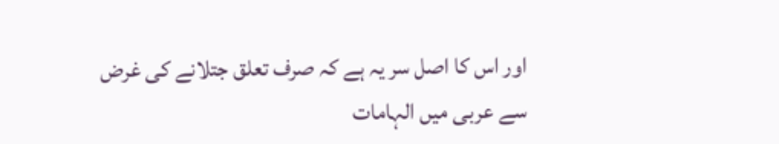اور اس کا اصل سر یہ ہے کہ صرف تعلق جتلانے کی غرض سے عربی میں الہامات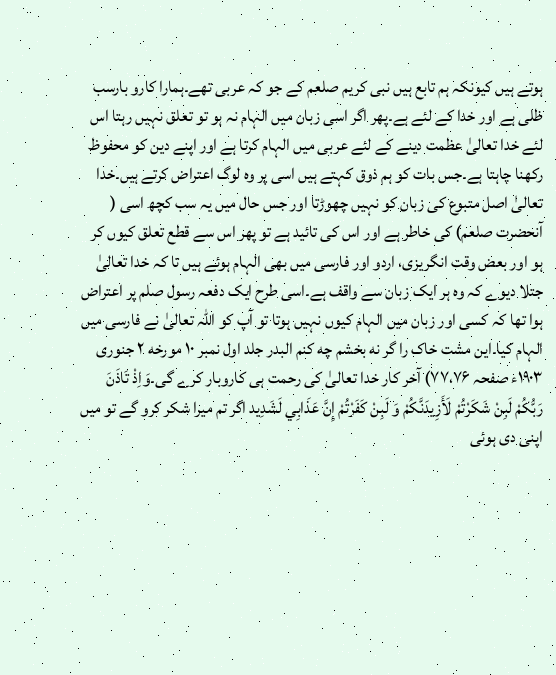ہوتے ہیں کیونکہ ہم تابع ہیں نبی کریم صلعم کے جو کہ عربی تھے۔ہمارا کارو بارسب ظلی ہے اور خدا کے لئے ہے۔پھر اگر اسی زبان میں الہام نہ ہو تو تعلق نہیں رہتا اس لئے خدا تعالیٰ عظمت دینے کے لئے عربی میں الہام کرتا ہے اور اپنے دین کو محفوظ رکھنا چاہتا ہے۔جس بات کو ہم ذوق کہتے ہیں اسی پر وہ لوگ اعتراض کرتے ہیں۔خدا تعالیٰ اصل متبوع کی زبان کو نہیں چھوڑتا اور جس حال میں یہ سب کچھ اسی ( آنحضرت صلعم) کی خاطر ہے اور اس کی تائید ہے تو پھر اس سے قطع تعلق کیوں کر ہو اور بعض وقت انگریزی، اردو اور فارسی میں بھی الہام ہوئے ہیں تا کہ خدا تعالیٰ جتلا دیوے کہ وہ ہر ایک زبان سے واقف ہے۔اسی طرح ایک دفعہ رسول صلم پر اعتراض ہوا تھا کہ کسی اور زبان میں الہام کیوں نہیں ہوتا تو آپ کو اللہ تعالیٰ نے فارسی میں الہام کیا۔این مشت خاک را گر نه بخشم چه کنم البدر جلد اول نمبر ۱۰ مورخه ۲ جنوری ۱۹۰۳ء صفحہ ۷۷،۷۶) آخر کار خدا تعالیٰ کی رحمت ہی کاروبار کرے گی۔وَاِذْ تَاذَنَ رَبُّكُمْ لَبِنْ شَكَرْتُمْ لَأَزِيدَنَّكُمْ وَ لَبِنْ كَفَرْتُمْ إِنَّ عَذَابِي لَشَدِيد اگر تم میرا شکر کرو گے تو میں اپنی دی ہوئی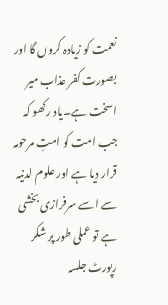نعمت کو زیادہ کروں گا اور بصورت کفر عذاب میر اسخت ہے۔یاد رکھو کہ جب امت کو امتِ مرحومہ قرار دیا ہے اور علوم لدنیہ سے اسے سرفرازی بخشی ہے تو عملی طور پر شکر رپورٹ جلسہ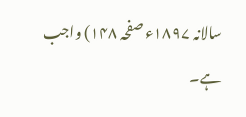سالانہ ۱۸۹۷ء صفحہ ۱۴۸) واجب ہے۔